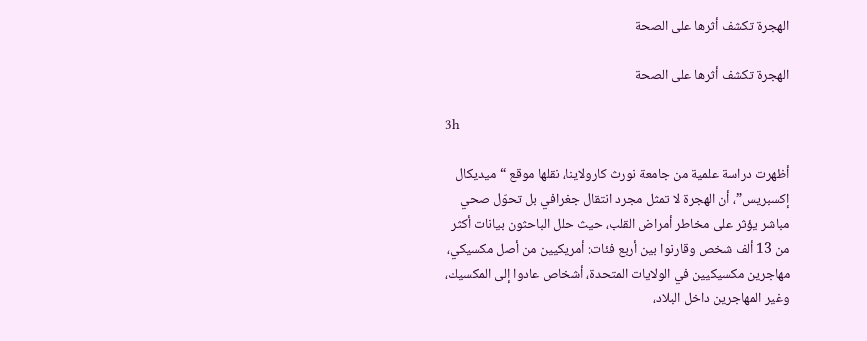الهجرة تكشف أثرها على الصحة

الهجرة تكشف أثرها على الصحة

3h

أظهرت دراسة علمية من جامعة نورث كارولاينا، نقلها موقع “ميديكال إكسبريس”، أن الهجرة لا تمثل مجرد انتقال جغرافي بل تحوّل صحي مباشر يؤثر على مخاطر أمراض القلب، حيث حلل الباحثون بيانات أكثر من 13 ألف شخص وقارنوا بين أربع فئات: أمريكيين من أصل مكسيكي، مهاجرين مكسيكيين في الولايات المتحدة، أشخاص عادوا إلى المكسيك، وغير المهاجرين داخل البلاد،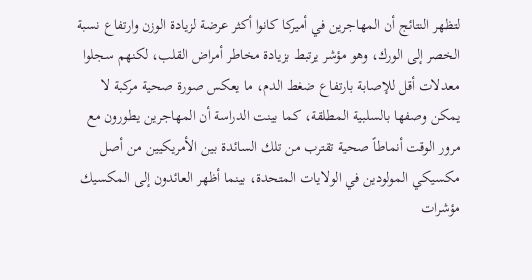لتظهر النتائج أن المهاجرين في أميركا كانوا أكثر عرضة لزيادة الوزن وارتفاع نسبة الخصر إلى الورك، وهو مؤشر يرتبط بزيادة مخاطر أمراض القلب، لكنهم سجلوا معدلات أقل للإصابة بارتفاع ضغط الدم، ما يعكس صورة صحية مركبة لا يمكن وصفها بالسلبية المطلقة، كما بينت الدراسة أن المهاجرين يطورون مع مرور الوقت أنماطاً صحية تقترب من تلك السائدة بين الأمريكيين من أصل مكسيكي المولودين في الولايات المتحدة، بينما أظهر العائدون إلى المكسيك مؤشرات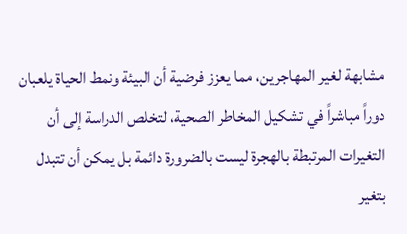مشابهة لغير المهاجرين، مما يعزز فرضية أن البيئة ونمط الحياة يلعبان دوراً مباشراً في تشكيل المخاطر الصحية، لتخلص الدراسة إلى أن التغيرات المرتبطة بالهجرة ليست بالضرورة دائمة بل يمكن أن تتبدل بتغير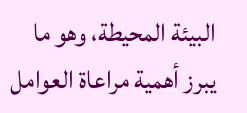البيئة المحيطة، وهو ما يبرز أهمية مراعاة العوامل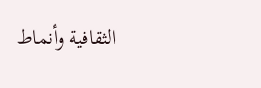الثقافية وأنماط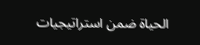الحياة ضمن استراتيجيات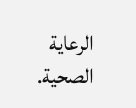الرعاية الصحية.